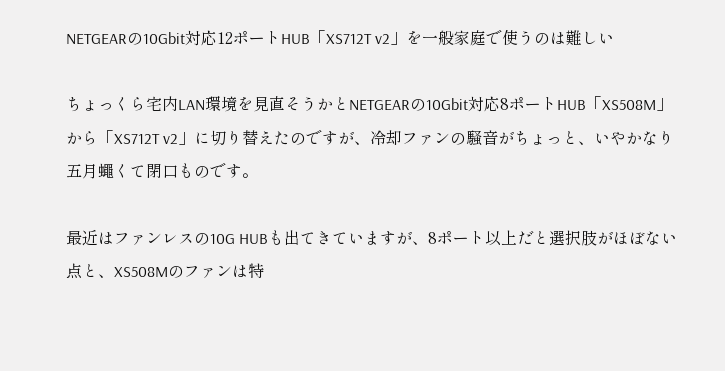NETGEARの10Gbit対応12ポートHUB「XS712T v2」を一般家庭で使うのは難しい

ちょっくら宅内LAN環境を見直そうかとNETGEARの10Gbit対応8ポートHUB「XS508M」から「XS712T v2」に切り替えたのですが、冷却ファンの騒音がちょっと、いやかなり五月蠅くて閉口ものです。

最近はファンレスの10G HUBも出てきていますが、8ポート以上だと選択肢がほぼない点と、XS508Mのファンは特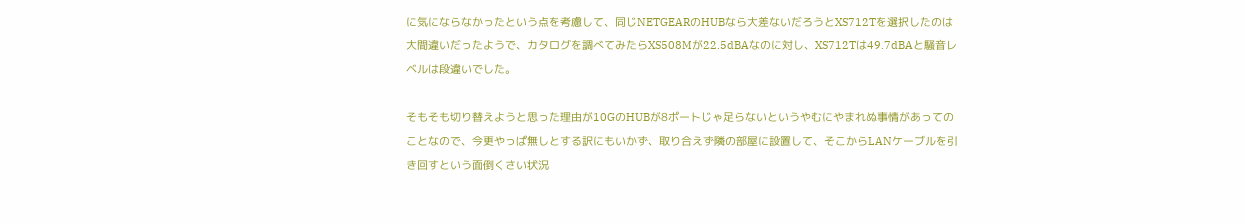に気にならなかったという点を考慮して、同じNETGEARのHUBなら大差ないだろうとXS712Tを選択したのは大間違いだったようで、カタログを調べてみたらXS508Mが22.5dBAなのに対し、XS712Tは49.7dBAと騒音レベルは段違いでした。

そもそも切り替えようと思った理由が10GのHUBが8ポートじゃ足らないというやむにやまれぬ事情があってのことなので、今更やっぱ無しとする訳にもいかず、取り合えず隣の部屋に設置して、そこからLANケーブルを引き回すという面倒くさい状況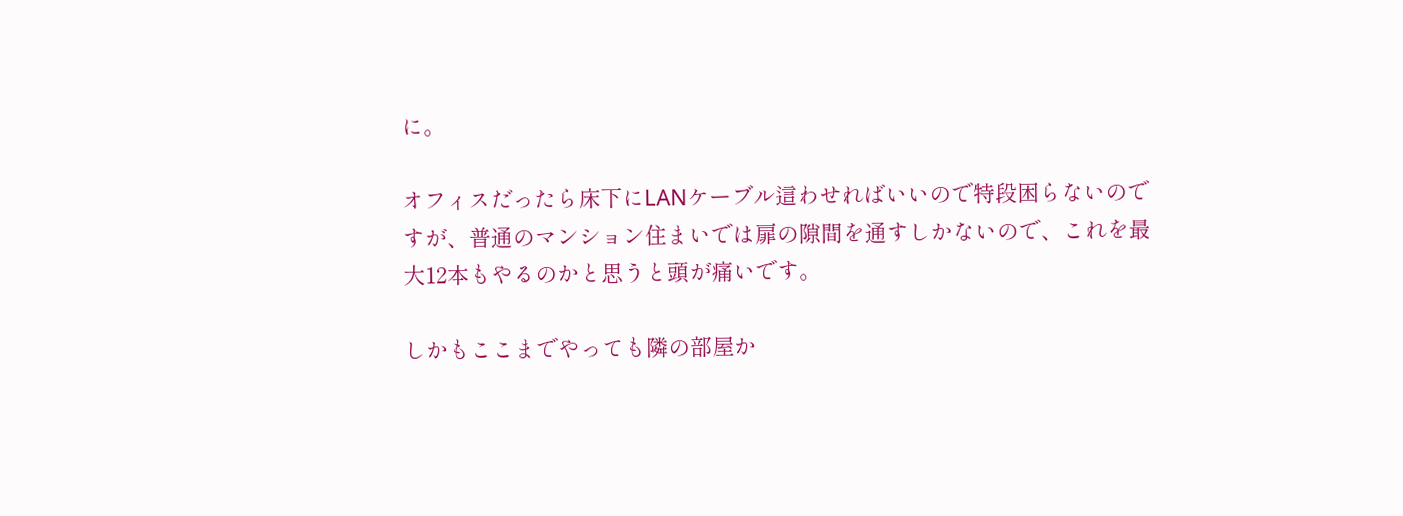に。

オフィスだったら床下にLANケーブル這わせればいいので特段困らないのですが、普通のマンション住まいでは扉の隙間を通すしかないので、これを最大12本もやるのかと思うと頭が痛いです。

しかもここまでやっても隣の部屋か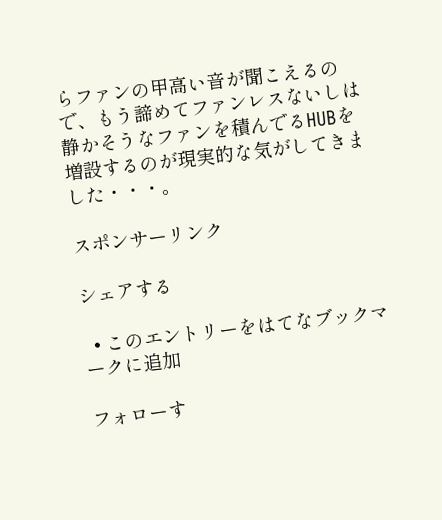らファンの甲高い音が聞こえるので、もう諦めてファンレスないしは静かそうなファンを積んでるHUBを増設するのが現実的な気がしてきました・・・。

スポンサーリンク

シェアする

  • このエントリーをはてなブックマークに追加

フォローす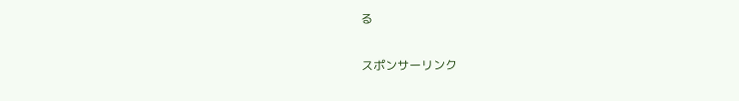る

スポンサーリンク